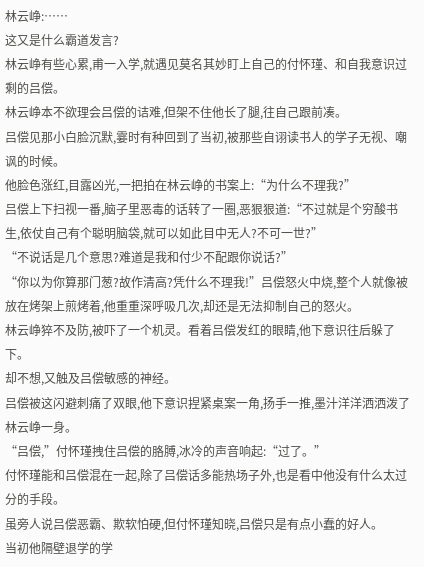林云峥:……
这又是什么霸道发言?
林云峥有些心累,甫一入学,就遇见莫名其妙盯上自己的付怀瑾、和自我意识过剩的吕偿。
林云峥本不欲理会吕偿的诘难,但架不住他长了腿,往自己跟前凑。
吕偿见那小白脸沉默,霎时有种回到了当初,被那些自诩读书人的学子无视、嘲讽的时候。
他脸色涨红,目露凶光,一把拍在林云峥的书案上:“为什么不理我?”
吕偿上下扫视一番,脑子里恶毒的话转了一圈,恶狠狠道:“不过就是个穷酸书生,依仗自己有个聪明脑袋,就可以如此目中无人?不可一世?”
“不说话是几个意思?难道是我和付少不配跟你说话?”
“你以为你算那门葱?故作清高?凭什么不理我!”吕偿怒火中烧,整个人就像被放在烤架上煎烤着,他重重深呼吸几次,却还是无法抑制自己的怒火。
林云峥猝不及防,被吓了一个机灵。看着吕偿发红的眼睛,他下意识往后躲了下。
却不想,又触及吕偿敏感的神经。
吕偿被这闪避刺痛了双眼,他下意识捏紧桌案一角,扬手一推,墨汁洋洋洒洒泼了林云峥一身。
“吕偿,”付怀瑾拽住吕偿的胳膊,冰冷的声音响起:“过了。”
付怀瑾能和吕偿混在一起,除了吕偿话多能热场子外,也是看中他没有什么太过分的手段。
虽旁人说吕偿恶霸、欺软怕硬,但付怀瑾知晓,吕偿只是有点小蠢的好人。
当初他隔壁退学的学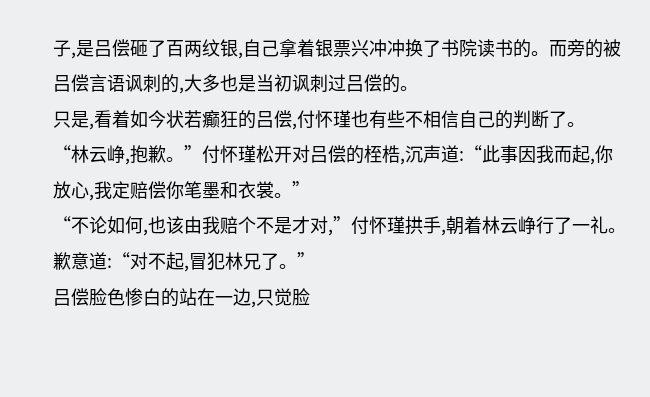子,是吕偿砸了百两纹银,自己拿着银票兴冲冲换了书院读书的。而旁的被吕偿言语讽刺的,大多也是当初讽刺过吕偿的。
只是,看着如今状若癫狂的吕偿,付怀瑾也有些不相信自己的判断了。
“林云峥,抱歉。”付怀瑾松开对吕偿的桎梏,沉声道:“此事因我而起,你放心,我定赔偿你笔墨和衣裳。”
“不论如何,也该由我赔个不是才对,”付怀瑾拱手,朝着林云峥行了一礼。
歉意道:“对不起,冒犯林兄了。”
吕偿脸色惨白的站在一边,只觉脸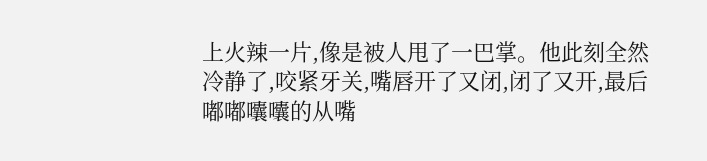上火辣一片,像是被人甩了一巴掌。他此刻全然冷静了,咬紧牙关,嘴唇开了又闭,闭了又开,最后嘟嘟囔囔的从嘴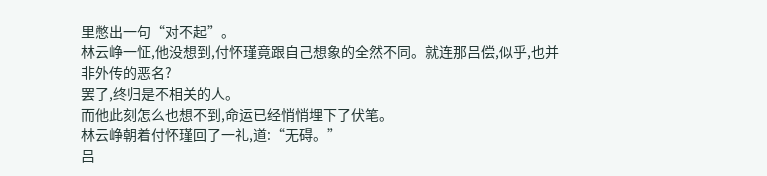里憋出一句“对不起”。
林云峥一怔,他没想到,付怀瑾竟跟自己想象的全然不同。就连那吕偿,似乎,也并非外传的恶名?
罢了,终归是不相关的人。
而他此刻怎么也想不到,命运已经悄悄埋下了伏笔。
林云峥朝着付怀瑾回了一礼,道:“无碍。”
吕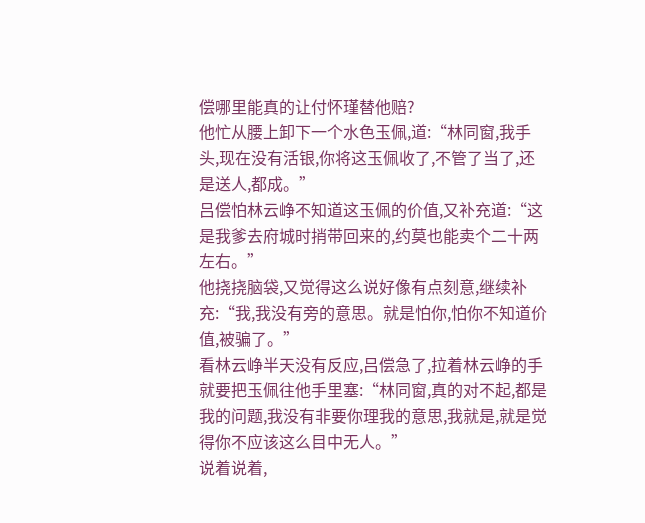偿哪里能真的让付怀瑾替他赔?
他忙从腰上卸下一个水色玉佩,道:“林同窗,我手头,现在没有活银,你将这玉佩收了,不管了当了,还是送人,都成。”
吕偿怕林云峥不知道这玉佩的价值,又补充道:“这是我爹去府城时捎带回来的,约莫也能卖个二十两左右。”
他挠挠脑袋,又觉得这么说好像有点刻意,继续补充:“我,我没有旁的意思。就是怕你,怕你不知道价值,被骗了。”
看林云峥半天没有反应,吕偿急了,拉着林云峥的手就要把玉佩往他手里塞:“林同窗,真的对不起,都是我的问题,我没有非要你理我的意思,我就是,就是觉得你不应该这么目中无人。”
说着说着,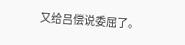又给吕偿说委屈了。